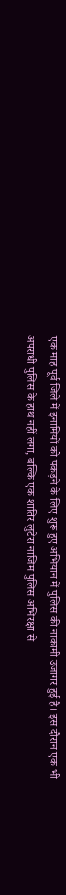एक माह पूर्व जिले में इनामियों को पकड़ने के लिए शुरू हुए अभियान में पुलिस की नाकामी उजागर हुई है। इस दौरान एक भी अपराधी पुलिस के हाथ नहीं लगा, बल्कि एक शातिर लुटेरा नाजिम पुलिस अभिरक्षा से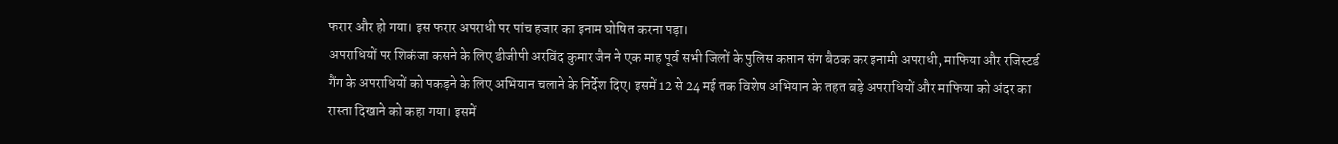फरार और हो गया। इस फरार अपराधी पर पांच हजार का इनाम घोषित करना पड़ा।
अपराधियों पर शिकंजा कसने के लिए डीजीपी अरविंद कुमार जैन ने एक माह पूर्व सभी जिलों के पुलिस कप्तान संग बैठक कर इनामी अपराधी, माफिया और रजिस्टर्ड गैंग के अपराधियों को पकड़ने के लिए अभियान चलाने के निर्देश दिए। इसमें 12 से 24 मई तक विशेष अभियान के तहत बड़े अपराधियों और माफिया को अंदर का रास्ता दिखाने को कहा गया। इसमें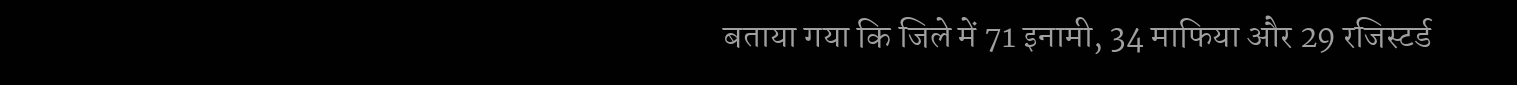बताया गया कि जिले में 71 इनामी, 34 माफिया और 29 रजिस्टर्ड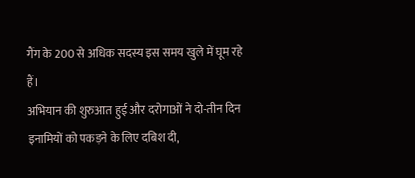गैंग के 200 से अधिक सदस्य इस समय खुले में घूम रहे हैं।
अभियान की शुरुआत हुई और दरोगाओं ने दो-तीन दिन इनामियों को पकड़ने के लिए दबिश दी,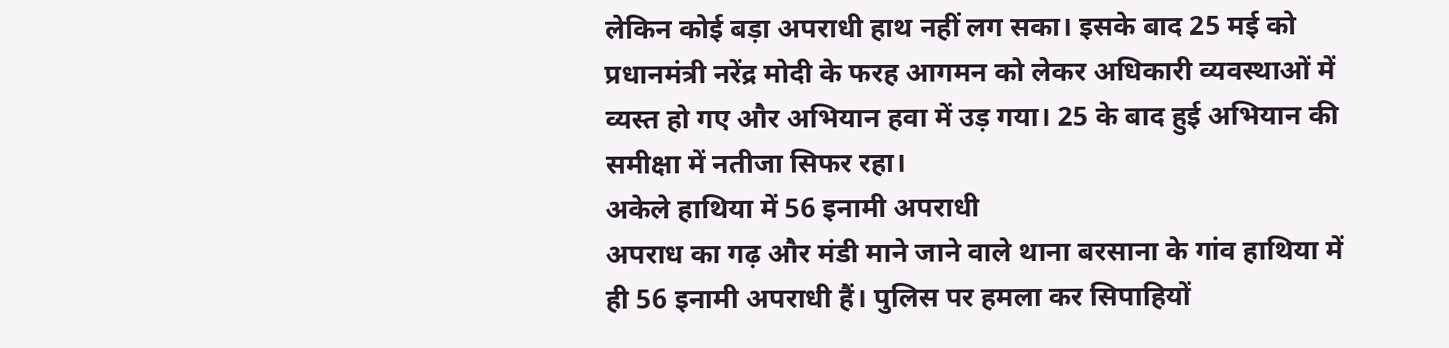लेकिन कोई बड़ा अपराधी हाथ नहीं लग सका। इसके बाद 25 मई को प्रधानमंत्री नरेंद्र मोदी के फरह आगमन को लेकर अधिकारी व्यवस्थाओं में व्यस्त हो गए और अभियान हवा में उड़ गया। 25 के बाद हुई अभियान की समीक्षा में नतीजा सिफर रहा।
अकेले हाथिया में 56 इनामी अपराधी
अपराध का गढ़ और मंडी माने जाने वाले थाना बरसाना के गांव हाथिया में ही 56 इनामी अपराधी हैं। पुलिस पर हमला कर सिपाहियों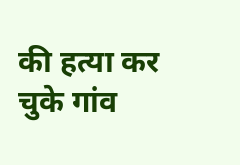की हत्या कर चुके गांव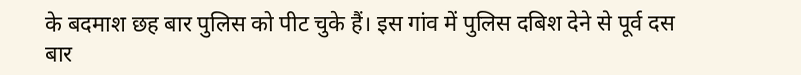के बदमाश छह बार पुलिस को पीट चुके हैं। इस गांव में पुलिस दबिश देने से पूर्व दस बार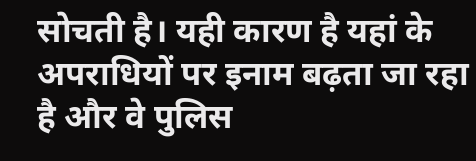सोचती है। यही कारण है यहां के अपराधियों पर इनाम बढ़ता जा रहा है और वे पुलिस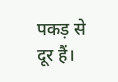पकड़ से दूर हैं।